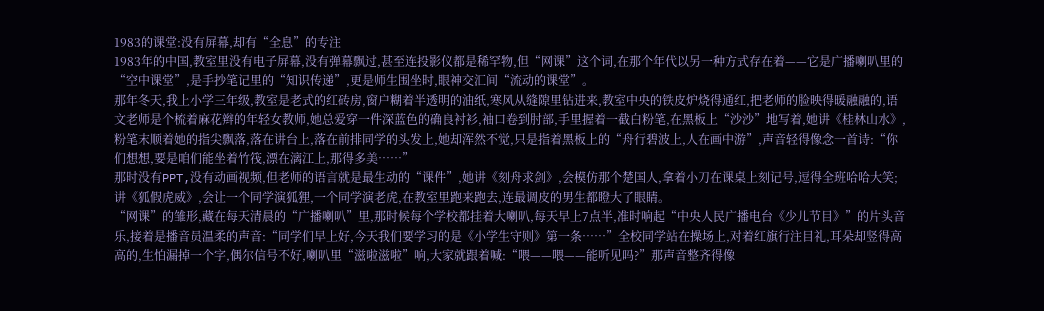1983的课堂:没有屏幕,却有“全息”的专注
1983年的中国,教室里没有电子屏幕,没有弹幕飘过,甚至连投影仪都是稀罕物,但“网课”这个词,在那个年代以另一种方式存在着——它是广播喇叭里的“空中课堂”,是手抄笔记里的“知识传递”,更是师生围坐时,眼神交汇间“流动的课堂”。
那年冬天,我上小学三年级,教室是老式的红砖房,窗户糊着半透明的油纸,寒风从缝隙里钻进来,教室中央的铁皮炉烧得通红,把老师的脸映得暖融融的,语文老师是个梳着麻花辫的年轻女教师,她总爱穿一件深蓝色的确良衬衫,袖口卷到肘部,手里握着一截白粉笔,在黑板上“沙沙”地写着,她讲《桂林山水》,粉笔末顺着她的指尖飘落,落在讲台上,落在前排同学的头发上,她却浑然不觉,只是指着黑板上的“舟行碧波上,人在画中游”,声音轻得像念一首诗:“你们想想,要是咱们能坐着竹筏,漂在漓江上,那得多美……”
那时没有PPT,没有动画视频,但老师的语言就是最生动的“课件”,她讲《刻舟求剑》,会模仿那个楚国人,拿着小刀在课桌上刻记号,逗得全班哈哈大笑;讲《狐假虎威》,会让一个同学演狐狸,一个同学演老虎,在教室里跑来跑去,连最调皮的男生都瞪大了眼睛。
“网课”的雏形,藏在每天清晨的“广播喇叭”里,那时候每个学校都挂着大喇叭,每天早上7点半,准时响起“中央人民广播电台《少儿节目》”的片头音乐,接着是播音员温柔的声音:“同学们早上好,今天我们要学习的是《小学生守则》第一条……”全校同学站在操场上,对着红旗行注目礼,耳朵却竖得高高的,生怕漏掉一个字,偶尔信号不好,喇叭里“滋啦滋啦”响,大家就跟着喊:“喂——喂——能听见吗?”那声音整齐得像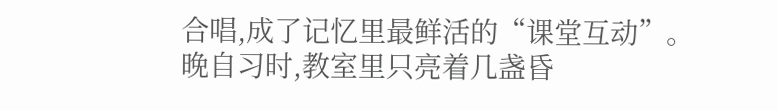合唱,成了记忆里最鲜活的“课堂互动”。
晚自习时,教室里只亮着几盏昏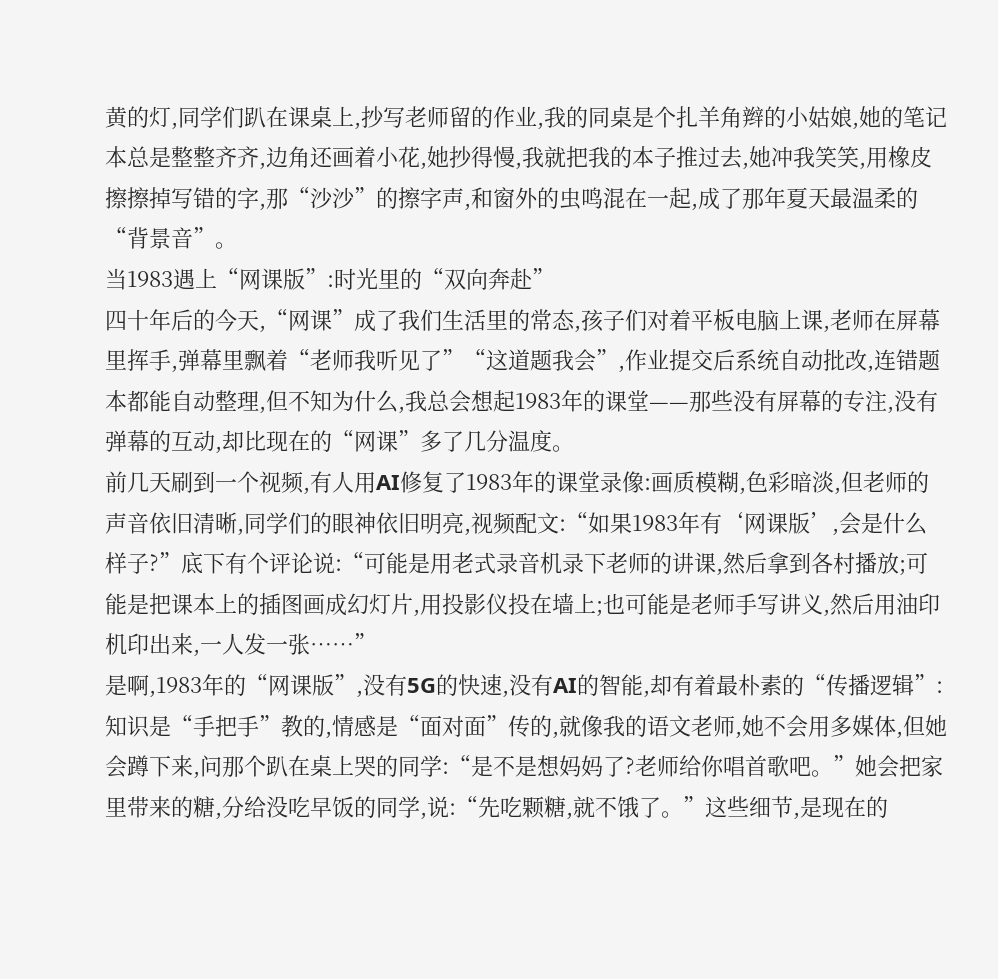黄的灯,同学们趴在课桌上,抄写老师留的作业,我的同桌是个扎羊角辫的小姑娘,她的笔记本总是整整齐齐,边角还画着小花,她抄得慢,我就把我的本子推过去,她冲我笑笑,用橡皮擦擦掉写错的字,那“沙沙”的擦字声,和窗外的虫鸣混在一起,成了那年夏天最温柔的“背景音”。
当1983遇上“网课版”:时光里的“双向奔赴”
四十年后的今天,“网课”成了我们生活里的常态,孩子们对着平板电脑上课,老师在屏幕里挥手,弹幕里飘着“老师我听见了”“这道题我会”,作业提交后系统自动批改,连错题本都能自动整理,但不知为什么,我总会想起1983年的课堂——那些没有屏幕的专注,没有弹幕的互动,却比现在的“网课”多了几分温度。
前几天刷到一个视频,有人用AI修复了1983年的课堂录像:画质模糊,色彩暗淡,但老师的声音依旧清晰,同学们的眼神依旧明亮,视频配文:“如果1983年有‘网课版’,会是什么样子?”底下有个评论说:“可能是用老式录音机录下老师的讲课,然后拿到各村播放;可能是把课本上的插图画成幻灯片,用投影仪投在墙上;也可能是老师手写讲义,然后用油印机印出来,一人发一张……”
是啊,1983年的“网课版”,没有5G的快速,没有AI的智能,却有着最朴素的“传播逻辑”:知识是“手把手”教的,情感是“面对面”传的,就像我的语文老师,她不会用多媒体,但她会蹲下来,问那个趴在桌上哭的同学:“是不是想妈妈了?老师给你唱首歌吧。”她会把家里带来的糖,分给没吃早饭的同学,说:“先吃颗糖,就不饿了。”这些细节,是现在的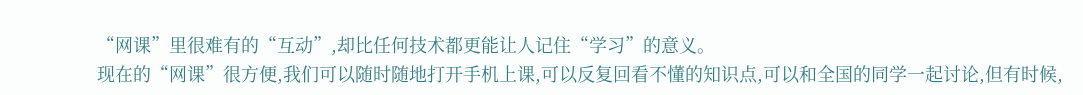“网课”里很难有的“互动”,却比任何技术都更能让人记住“学习”的意义。
现在的“网课”很方便,我们可以随时随地打开手机上课,可以反复回看不懂的知识点,可以和全国的同学一起讨论,但有时候,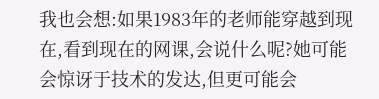我也会想:如果1983年的老师能穿越到现在,看到现在的网课,会说什么呢?她可能会惊讶于技术的发达,但更可能会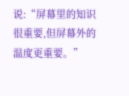说:“屏幕里的知识很重要,但屏幕外的温度更重要。”